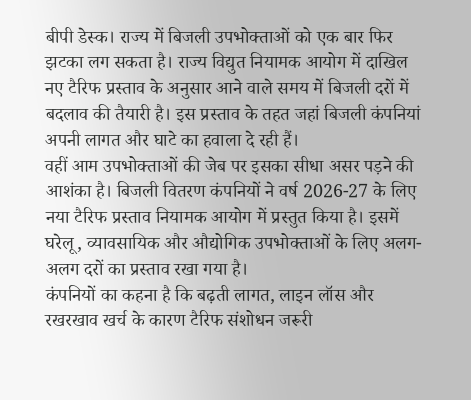बीपी डेस्क। राज्य में बिजली उपभोक्ताओं को एक बार फिर झटका लग सकता है। राज्य विद्युत नियामक आयोग में दाखिल नए टैरिफ प्रस्ताव के अनुसार आने वाले समय में बिजली दरों में बदलाव की तैयारी है। इस प्रस्ताव के तहत जहां बिजली कंपनियां अपनी लागत और घाटे का हवाला दे रही हैं।
वहीं आम उपभोक्ताओं की जेब पर इसका सीधा असर पड़ने की आशंका है। बिजली वितरण कंपनियों ने वर्ष 2026-27 के लिए नया टैरिफ प्रस्ताव नियामक आयोग में प्रस्तुत किया है। इसमें घरेलू, व्यावसायिक और औद्योगिक उपभोक्ताओं के लिए अलग-अलग दरों का प्रस्ताव रखा गया है।
कंपनियों का कहना है कि बढ़ती लागत, लाइन लॉस और रखरखाव खर्च के कारण टैरिफ संशोधन जरूरी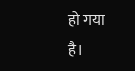हो गया है।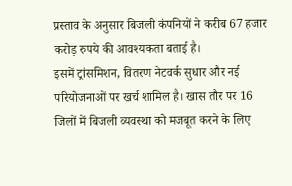प्रस्ताव के अनुसार बिजली कंपनियों ने करीब 67 हजार करोड़ रुपये की आवश्यकता बताई है।
इसमें ट्रांसमिशन, वितरण नेटवर्क सुधार और नई परियोजनाओं पर खर्च शामिल है। खास तौर पर 16 जिलों में बिजली व्यवस्था को मजबूत करने के लिए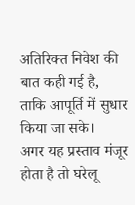अतिरिक्त निवेश की बात कही गई है, ताकि आपूर्ति में सुधार किया जा सके।
अगर यह प्रस्ताव मंजूर होता है तो घरेलू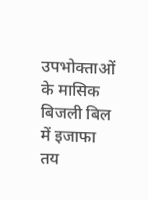उपभोक्ताओं के मासिक बिजली बिल में इजाफा तय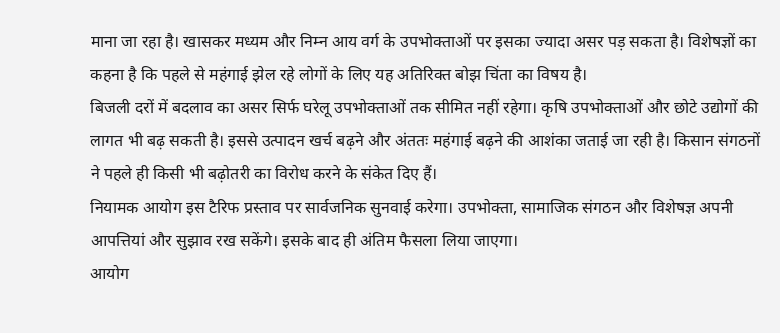माना जा रहा है। खासकर मध्यम और निम्न आय वर्ग के उपभोक्ताओं पर इसका ज्यादा असर पड़ सकता है। विशेषज्ञों का कहना है कि पहले से महंगाई झेल रहे लोगों के लिए यह अतिरिक्त बोझ चिंता का विषय है।
बिजली दरों में बदलाव का असर सिर्फ घरेलू उपभोक्ताओं तक सीमित नहीं रहेगा। कृषि उपभोक्ताओं और छोटे उद्योगों की लागत भी बढ़ सकती है। इससे उत्पादन खर्च बढ़ने और अंततः महंगाई बढ़ने की आशंका जताई जा रही है। किसान संगठनों ने पहले ही किसी भी बढ़ोतरी का विरोध करने के संकेत दिए हैं।
नियामक आयोग इस टैरिफ प्रस्ताव पर सार्वजनिक सुनवाई करेगा। उपभोक्ता, सामाजिक संगठन और विशेषज्ञ अपनी आपत्तियां और सुझाव रख सकेंगे। इसके बाद ही अंतिम फैसला लिया जाएगा।
आयोग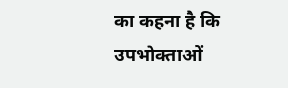का कहना है कि उपभोक्ताओं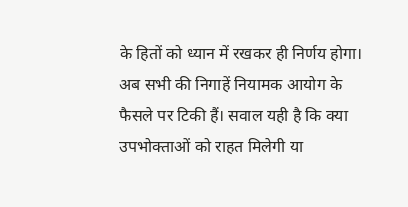के हितों को ध्यान में रखकर ही निर्णय होगा। अब सभी की निगाहें नियामक आयोग के फैसले पर टिकी हैं। सवाल यही है कि क्या उपभोक्ताओं को राहत मिलेगी या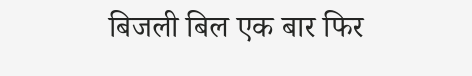बिजली बिल एक बार फिर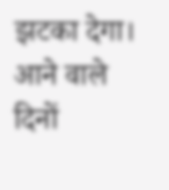झटका देगा। आने वाले दिनों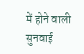में होने वाली सुनवाई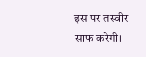इस पर तस्वीर साफ करेगी।